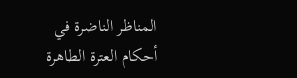المناظر الناضرة في أحکام العترة الطاهرة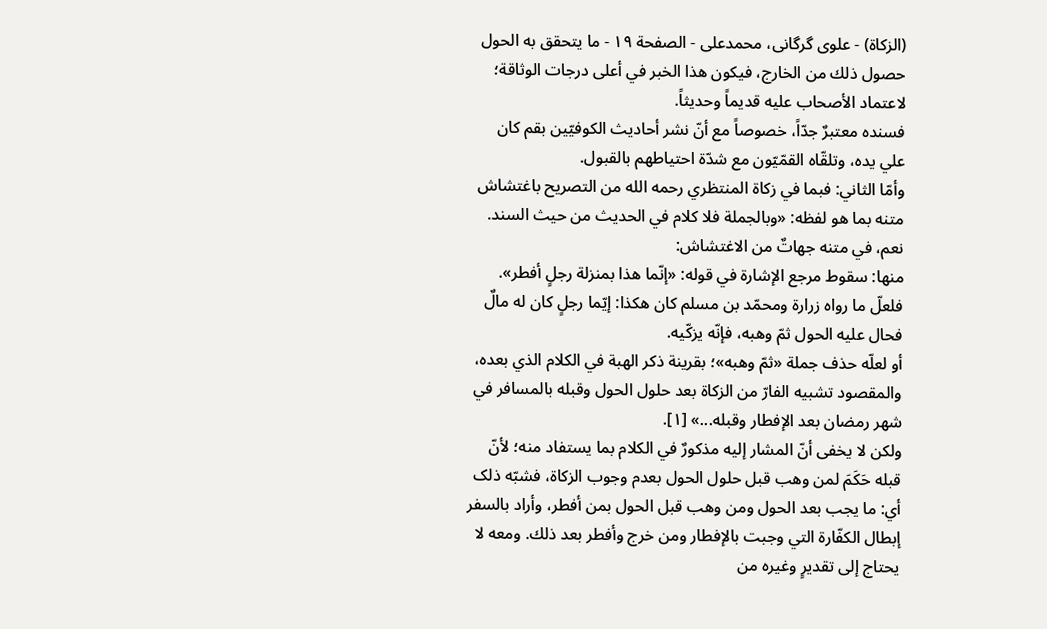(الزکاة) - علوی گرگانی، محمدعلی - الصفحة ١٩ - ما يتحقق به الحول
حصول ذلك من الخارج، فيكون هذا الخبر في أعلى درجات الوثاقة؛ لاعتماد الأصحاب عليه قديماً وحديثاً.
فسنده معتبرٌ جدّاً، خصوصاً مع أنّ نشر أحاديث الكوفيّين بقم كان علي يده، وتلقّاه القمّيّون مع شدّة احتياطهم بالقبول.
وأمّا الثاني: فبما في زكاة المنتظري رحمه الله من التصريح باغتشاش متنه بما هو لفظه: «وبالجملة فلا كلام في الحديث من حيث السند. نعم، في متنه جهاتٌ من الاغتشاش:
منها: سقوط مرجع الإشارة في قوله: «إنّما هذا بمنزلة رجلٍ أفطر». فلعلّ ما رواه زرارة ومحمّد بن مسلم كان هكذا: إيّما رجلٍ كان له مالٌ فحال عليه الحول ثمّ وهبه، فإنّه يزكّيه.
أو لعلّه حذف جملة «ثمّ وهبه»؛ بقرينة ذكر الهبة في الكلام الذي بعده، والمقصود تشبيه الفارّ من الزكاة بعد حلول الحول وقبله بالمسافر في شهر رمضان بعد الإفطار وقبله...» [١].
ولكن لا يخفى أنّ المشار إليه مذكورٌ في الكلام بما يستفاد منه؛ لأنّ قبله حَكَمَ لمن وهب قبل حلول الحول بعدم وجوب الزكاة، فشبّه ذلک أي: ما يجب بعد الحول ومن وهب قبل الحول بمن أفطر، وأراد بالسفر إبطال الكفّارة التي وجبت بالإفطار ومن خرج وأفطر بعد ذلك. ومعه لا يحتاج إلى تقديرٍ وغيره من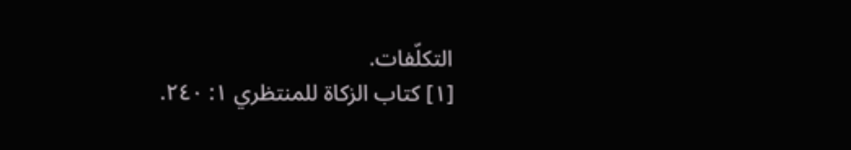التكلّفات.
[١] کتاب الزکاة للمنتظري ١: ٢٤٠.